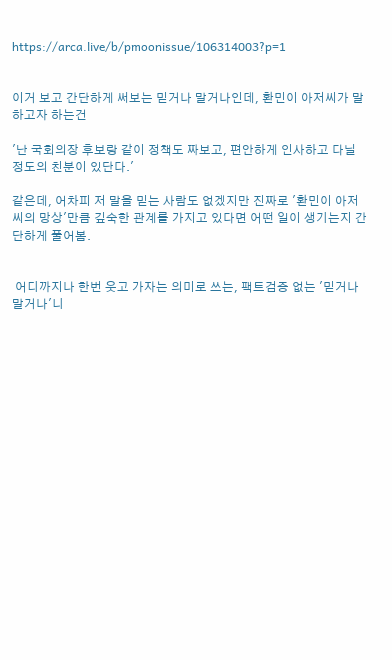https://arca.live/b/pmoonissue/106314003?p=1


이거 보고 간단하게 써보는 믿거나 말거나인데, 환민이 아저씨가 말하고자 하는건

'난 국회의장 후보랑 같이 정책도 짜보고, 편안하게 인사하고 다닐 정도의 친분이 있단다.'

같은데, 어차피 저 말을 믿는 사람도 없겠지만 진짜로 '환민이 아저씨의 망상'만큼 깊숙한 관계를 가지고 있다면 어떤 일이 생기는지 간단하게 풀어봄.


 어디까지나 한번 웃고 가자는 의미로 쓰는, 팩트검증 없는 '믿거나 말거나'니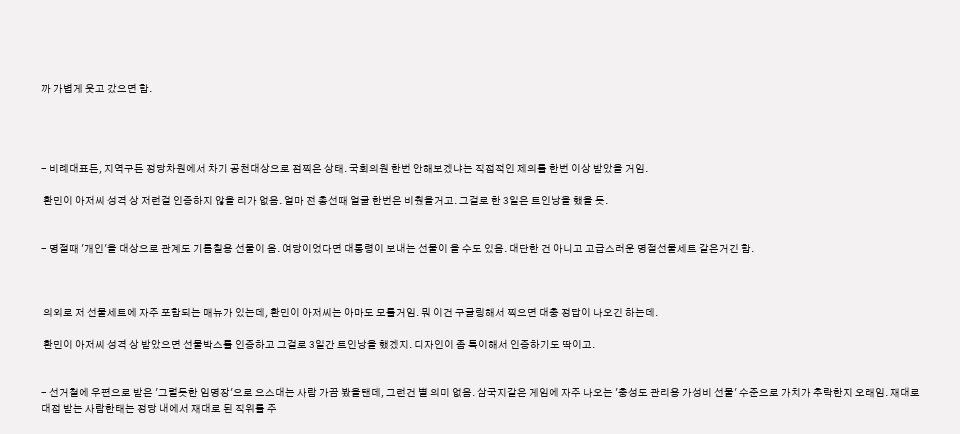까 가볍게 웃고 갔으면 함.




- 비례대표든, 지역구든 정당차원에서 차기 공천대상으로 점찍은 상태. 국회의원 한번 안해보겠냐는 직접적인 제의를 한번 이상 받았을 거임.

 환민이 아저씨 성격 상 저런걸 인증하지 않을 리가 없음. 얼마 전 총선때 얼굴 한번은 비췄을거고. 그걸로 한 3일은 트인낭을 했을 듯.


- 명절때 '개인'을 대상으로 관계도 기름칠용 선물이 옴. 여당이었다면 대통령이 보내는 선물이 올 수도 있음. 대단한 건 아니고 고급스러운 명절선물세트 같은거긴 함.



 의외로 저 선물세트에 자주 포함되는 매뉴가 있는데, 환민이 아저씨는 아마도 모를거임. 뭐 이건 구글링해서 찍으면 대충 정답이 나오긴 하는데.

 환민이 아저씨 성격 상 받았으면 선물박스를 인증하고 그걸로 3일간 트인낭을 했겠지. 디자인이 좀 특이해서 인증하기도 딱이고.


- 선거철에 우편으로 받은 '그럴듯한 임명장'으로 으스대는 사람 가끔 봤을탠데, 그런건 별 의미 없음. 삼국지같은 게임에 자주 나오는 '충성도 관리용 가성비 선물' 수준으로 가치가 추락한지 오래임. 재대로 대접 받는 사람한태는 정당 내에서 재대로 된 직위를 주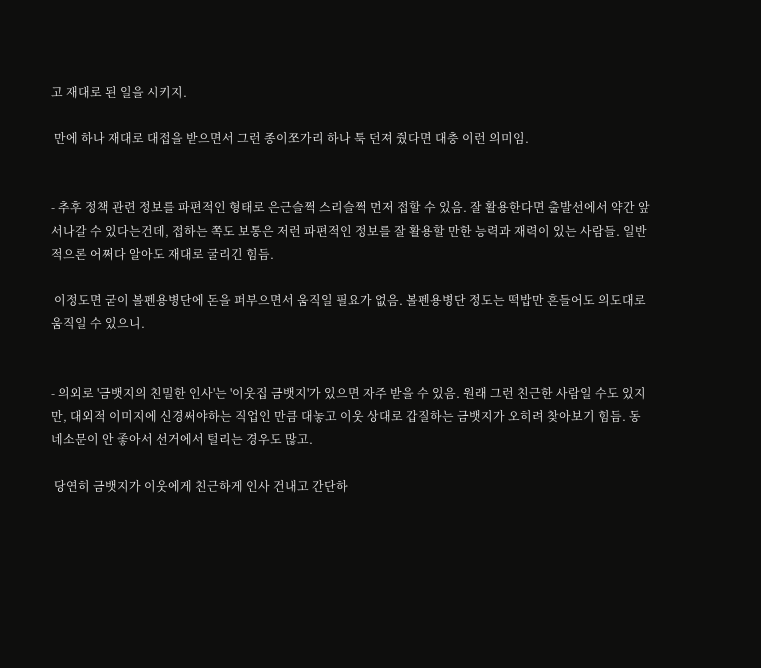고 재대로 된 일을 시키지.

 만에 하나 재대로 대접을 받으면서 그런 종이쪼가리 하나 툭 던져 줬다면 대충 이런 의미임.


- 추후 정책 관련 정보를 파편적인 형태로 은근슬쩍 스리슬쩍 먼저 접할 수 있음. 잘 활용한다면 출발선에서 약간 앞서나갈 수 있다는건데, 접하는 쪽도 보통은 저런 파편적인 정보를 잘 활용할 만한 능력과 재력이 있는 사람들. 일반적으론 어쩌다 알아도 재대로 굴리긴 힘듬.

 이정도면 굳이 볼펜용병단에 돈을 퍼부으면서 움직일 필요가 없음. 볼펜용병단 정도는 떡밥만 흔들어도 의도대로 움직일 수 있으니.


- 의외로 '금뱃지의 친밀한 인사'는 '이웃집 금뱃지'가 있으면 자주 받을 수 있음. 원래 그런 친근한 사람일 수도 있지만, 대외적 이미지에 신경써야하는 직업인 만큼 대놓고 이웃 상대로 갑질하는 금뱃지가 오히려 찾아보기 힘듬. 동네소문이 안 좋아서 선거에서 털리는 경우도 많고.

 당연히 금뱃지가 이웃에게 친근하게 인사 건내고 간단하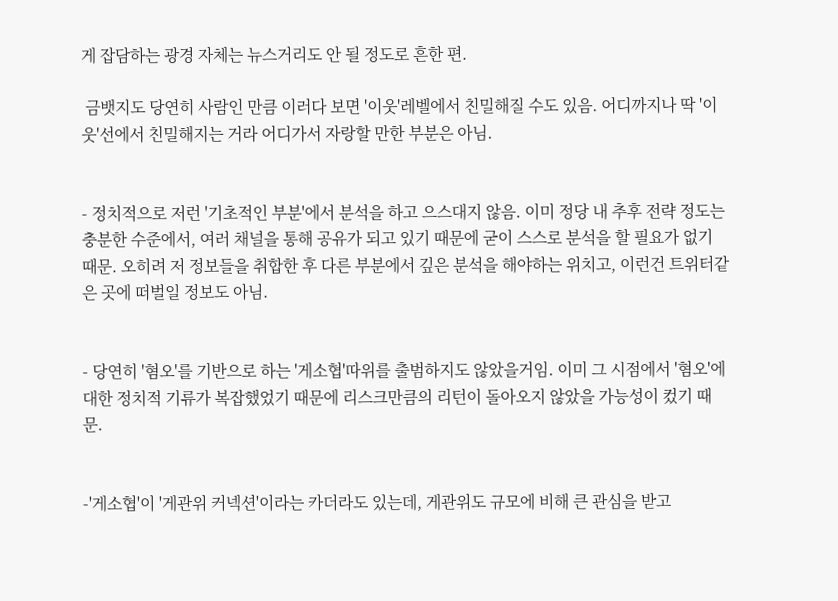게 잡담하는 광경 자체는 뉴스거리도 안 될 정도로 흔한 편.

 금뱃지도 당연히 사람인 만큼 이러다 보면 '이웃'레벨에서 친밀해질 수도 있음. 어디까지나 딱 '이웃'선에서 친밀해지는 거라 어디가서 자랑할 만한 부분은 아님.


- 정치적으로 저런 '기초적인 부분'에서 분석을 하고 으스대지 않음. 이미 정당 내 추후 전략 정도는 충분한 수준에서, 여러 채널을 통해 공유가 되고 있기 때문에 굳이 스스로 분석을 할 필요가 없기 때문. 오히려 저 정보들을 취합한 후 다른 부분에서 깊은 분석을 해야하는 위치고, 이런건 트위터같은 곳에 떠벌일 정보도 아님.


- 당연히 '혐오'를 기반으로 하는 '게소협'따위를 출범하지도 않았을거임. 이미 그 시점에서 '혐오'에 대한 정치적 기류가 복잡했었기 때문에 리스크만큼의 리턴이 돌아오지 않았을 가능성이 컸기 때문.


-'게소협'이 '게관위 커넥션'이라는 카더라도 있는데, 게관위도 규모에 비해 큰 관심을 받고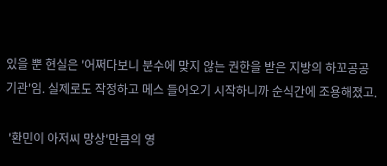있을 뿐 현실은 '어쩌다보니 분수에 맞지 않는 권한을 받은 지방의 하꼬공공기관'임. 실제로도 작정하고 메스 들어오기 시작하니까 순식간에 조용해졌고.

 '환민이 아저씨 망상'만큼의 영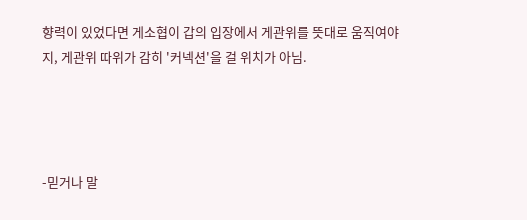향력이 있었다면 게소협이 갑의 입장에서 게관위를 뜻대로 움직여야지, 게관위 따위가 감히 '커넥션'을 걸 위치가 아님.




-믿거나 말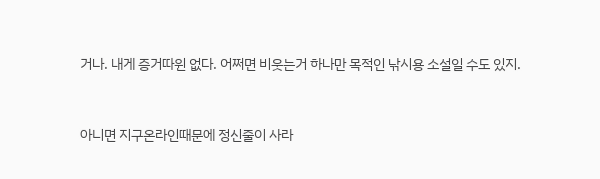거나. 내게 증거따윈 없다. 어쩌면 비웃는거 하나만 목적인 낚시용 소설일 수도 있지.


아니면 지구온라인때문에 정신줄이 사라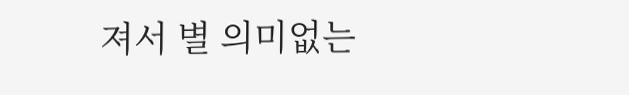져서 별 의미없는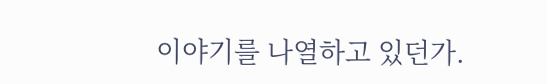이야기를 나열하고 있던가.